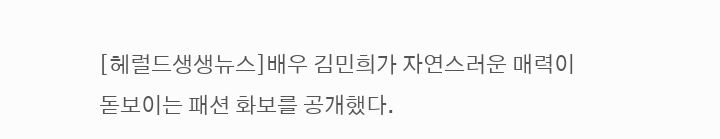[헤럴드생생뉴스]배우 김민희가 자연스러운 매력이 돋보이는 패션 화보를 공개했다.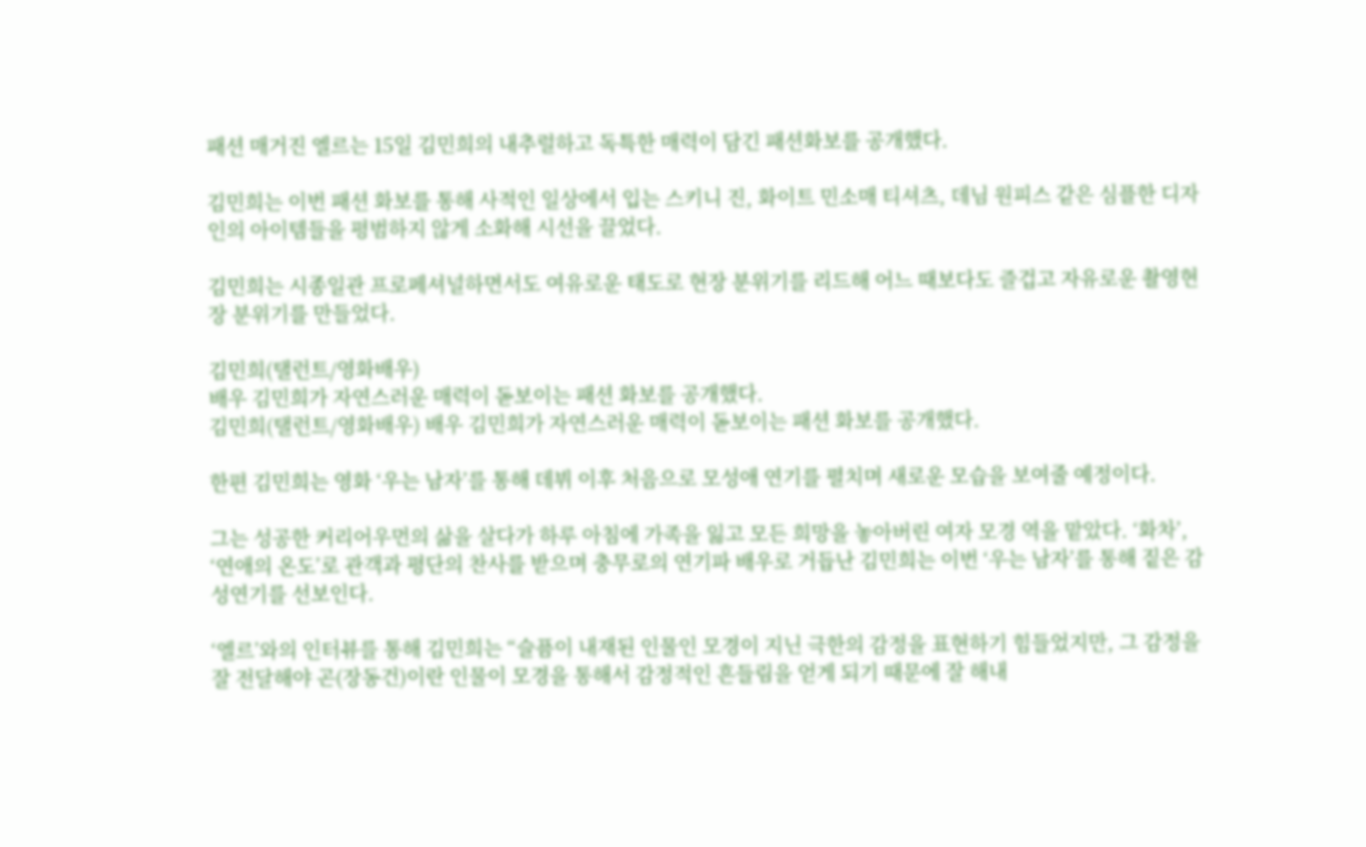패션 매거진 엘르는 15일 김민희의 내추럴하고 독특한 매력이 담긴 패션화보를 공개했다.

김민희는 이번 패션 화보를 통해 사적인 일상에서 입는 스키니 진, 화이트 민소매 티셔츠, 데님 원피스 같은 심플한 디자인의 아이템들을 평범하지 않게 소화해 시선을 끌었다.

김민희는 시종일관 프로페셔널하면서도 여유로운 태도로 현장 분위기를 리드해 어느 때보다도 즐겁고 자유로운 촬영현장 분위기를 만들었다.

김민희(탤런트/영화배우)
배우 김민희가 자연스러운 매력이 돋보이는 패션 화보를 공개했다.
김민희(탤런트/영화배우) 배우 김민희가 자연스러운 매력이 돋보이는 패션 화보를 공개했다.

한편 김민희는 영화 ‘우는 남자’를 통해 데뷔 이후 처음으로 모성애 연기를 펼치며 새로운 모습을 보여줄 예정이다.

그는 성공한 커리어우먼의 삶을 살다가 하루 아침에 가족을 잃고 모든 희망을 놓아버린 여자 모경 역을 맡았다. ‘화차’, ‘연애의 온도’로 관객과 평단의 찬사를 받으며 충무로의 연기파 배우로 거듭난 김민희는 이번 ‘우는 남자’를 통해 짙은 감성연기를 선보인다.

‘엘르’와의 인터뷰를 통해 김민희는 “슬픔이 내재된 인물인 모경이 지닌 극한의 감정을 표현하기 힘들었지만, 그 감정을 잘 전달해야 곤(장동건)이란 인물이 모경을 통해서 감정적인 흔들림을 얻게 되기 때문에 잘 해내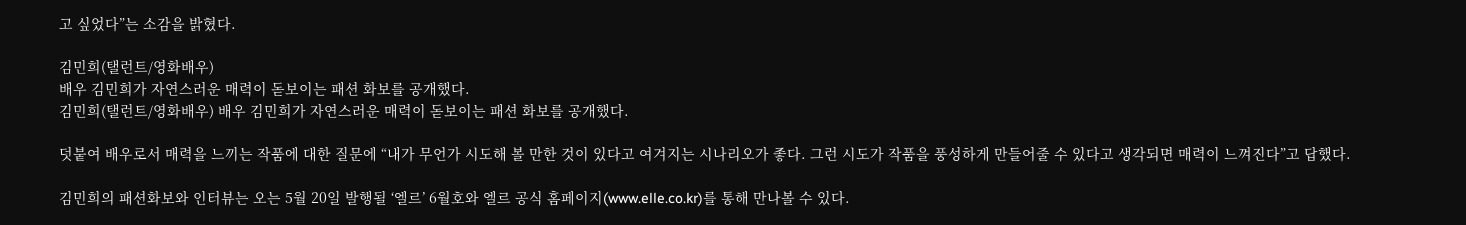고 싶었다”는 소감을 밝혔다.

김민희(탤런트/영화배우)
배우 김민희가 자연스러운 매력이 돋보이는 패션 화보를 공개했다.
김민희(탤런트/영화배우) 배우 김민희가 자연스러운 매력이 돋보이는 패션 화보를 공개했다.

덧붙여 배우로서 매력을 느끼는 작품에 대한 질문에 “내가 무언가 시도해 볼 만한 것이 있다고 여겨지는 시나리오가 좋다. 그런 시도가 작품을 풍성하게 만들어줄 수 있다고 생각되면 매력이 느껴진다”고 답했다.

김민희의 패션화보와 인터뷰는 오는 5월 20일 발행될 ‘엘르’ 6월호와 엘르 공식 홈페이지(www.elle.co.kr)를 통해 만나볼 수 있다.